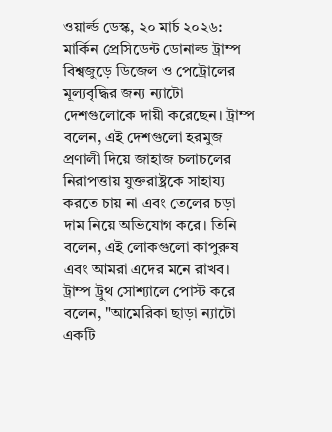ওয়ার্ল্ড ডেস্ক, ২০ মার্চ ২০২৬: মার্কিন প্রেসিডেন্ট ডোনাল্ড ট্রাম্প বিশ্বজুড়ে ডিজেল ও পেট্রোলের মূল্যবৃদ্ধির জন্য ন্যাটো দেশগুলোকে দায়ী করেছেন। ট্রাম্প বলেন, এই দেশগুলো হরমুজ প্রণালী দিয়ে জাহাজ চলাচলের নিরাপত্তায় যুক্তরাষ্ট্রকে সাহায্য করতে চায় না এবং তেলের চড়া দাম নিয়ে অভিযোগ করে। তিনি বলেন, এই লোকগুলো কাপুরুষ এবং আমরা এদের মনে রাখব।
ট্রাম্প ট্রুথ সোশ্যালে পোস্ট করে বলেন, "আমেরিকা ছাড়া ন্যাটো একটি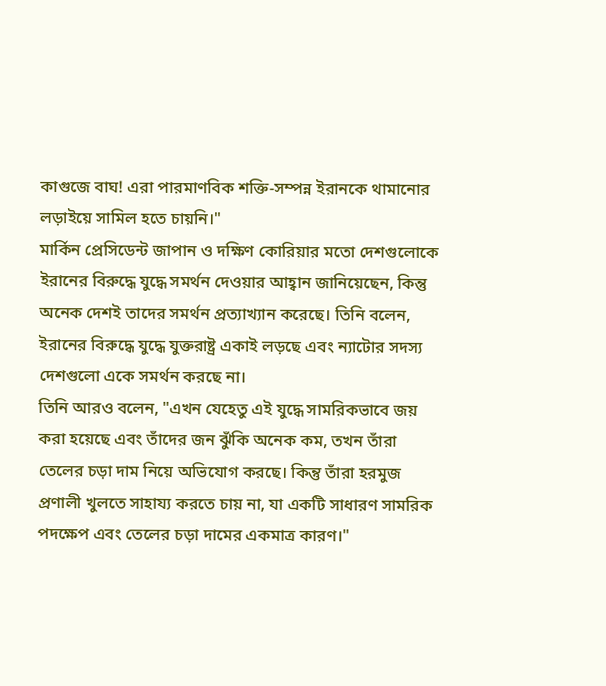কাগুজে বাঘ! এরা পারমাণবিক শক্তি-সম্পন্ন ইরানকে থামানোর লড়াইয়ে সামিল হতে চায়নি।"
মার্কিন প্রেসিডেন্ট জাপান ও দক্ষিণ কোরিয়ার মতো দেশগুলোকে ইরানের বিরুদ্ধে যুদ্ধে সমর্থন দেওয়ার আহ্বান জানিয়েছেন, কিন্তু অনেক দেশই তাদের সমর্থন প্রত্যাখ্যান করেছে। তিনি বলেন, ইরানের বিরুদ্ধে যুদ্ধে যুক্তরাষ্ট্র একাই লড়ছে এবং ন্যাটোর সদস্য দেশগুলো একে সমর্থন করছে না।
তিনি আরও বলেন, "এখন যেহেতু এই যুদ্ধে সামরিকভাবে জয় করা হয়েছে এবং তাঁদের জন ঝুঁকি অনেক কম, তখন তাঁরা তেলের চড়া দাম নিয়ে অভিযোগ করছে। কিন্তু তাঁরা হরমুজ প্রণালী খুলতে সাহায্য করতে চায় না, যা একটি সাধারণ সামরিক পদক্ষেপ এবং তেলের চড়া দামের একমাত্র কারণ।"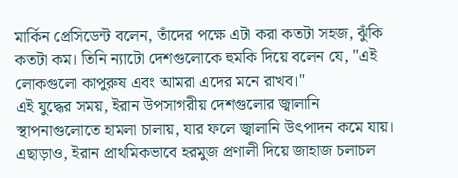মার্কিন প্রেসিডেন্ট বলেন, তাঁদের পক্ষে এটা করা কতটা সহজ, ঝুঁকি কতটা কম। তিনি ন্যাটো দেশগুলোকে হুমকি দিয়ে বলেন যে, "এই লোকগুলো কাপুরুষ এবং আমরা এদের মনে রাখব।"
এই যুদ্ধের সময়, ইরান উপসাগরীয় দেশগুলোর জ্বালানি স্থাপনাগুলোতে হামলা চালায়, যার ফলে জ্বালানি উৎপাদন কমে যায়। এছাড়াও, ইরান প্রাথমিকভাবে হরমুজ প্রণালী দিয়ে জাহাজ চলাচল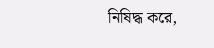নিষিদ্ধ করে,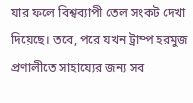যার ফলে বিশ্বব্যাপী তেল সংকট দেখা দিয়েছে। তবে, পরে যখন ট্রাম্প হরমুজ প্রণালীতে সাহায্যের জন্য সব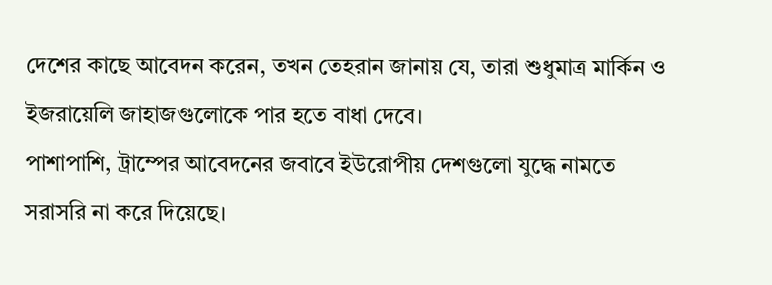দেশের কাছে আবেদন করেন, তখন তেহরান জানায় যে, তারা শুধুমাত্র মার্কিন ও ইজরায়েলি জাহাজগুলোকে পার হতে বাধা দেবে।
পাশাপাশি, ট্রাম্পের আবেদনের জবাবে ইউরোপীয় দেশগুলো যুদ্ধে নামতে সরাসরি না করে দিয়েছে।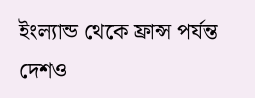ইংল্যান্ড থেকে ফ্রান্স পর্যন্ত দেশও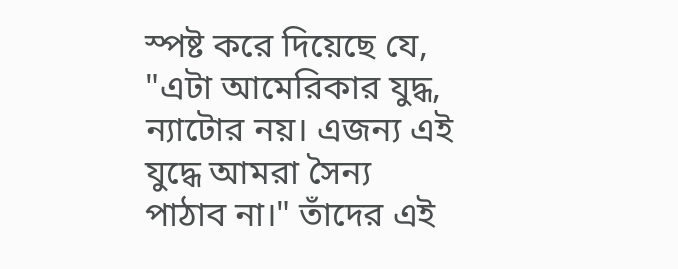স্পষ্ট করে দিয়েছে যে, "এটা আমেরিকার যুদ্ধ, ন্যাটোর নয়। এজন্য এই যুদ্ধে আমরা সৈন্য পাঠাব না।" তাঁদের এই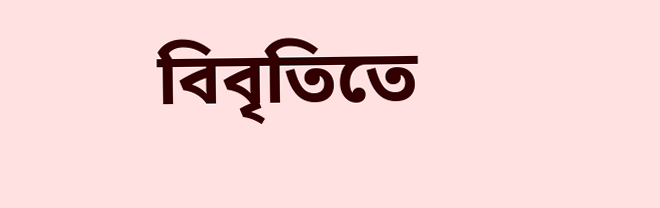বিবৃতিতে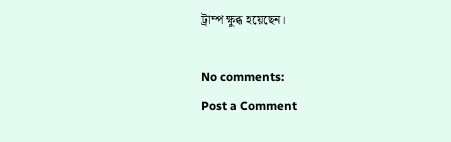ট্রাম্প ক্ষুব্ধ হয়েছেন।

No comments:
Post a Comment